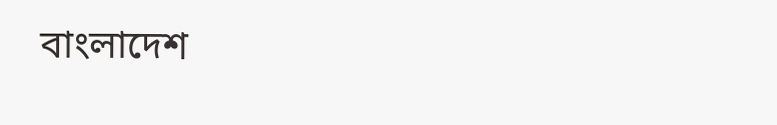বাংলাদেশ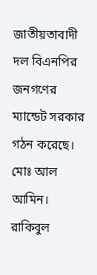জাতীয়তাবাদী দল বিএনপির
জনগণের ম্যান্ডেট সরকার গঠন করেছে। মোঃ আল আমিন।
রাকিবুল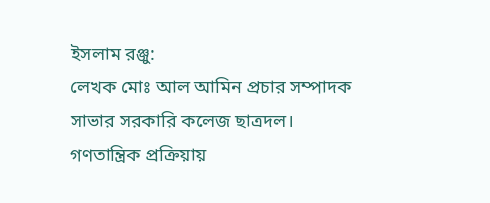ইসলাম রঞ্জু:
লেখক মোঃ আল আমিন প্রচার সম্পাদক সাভার সরকারি কলেজ ছাত্রদল।
গণতান্ত্রিক প্রক্রিয়ায়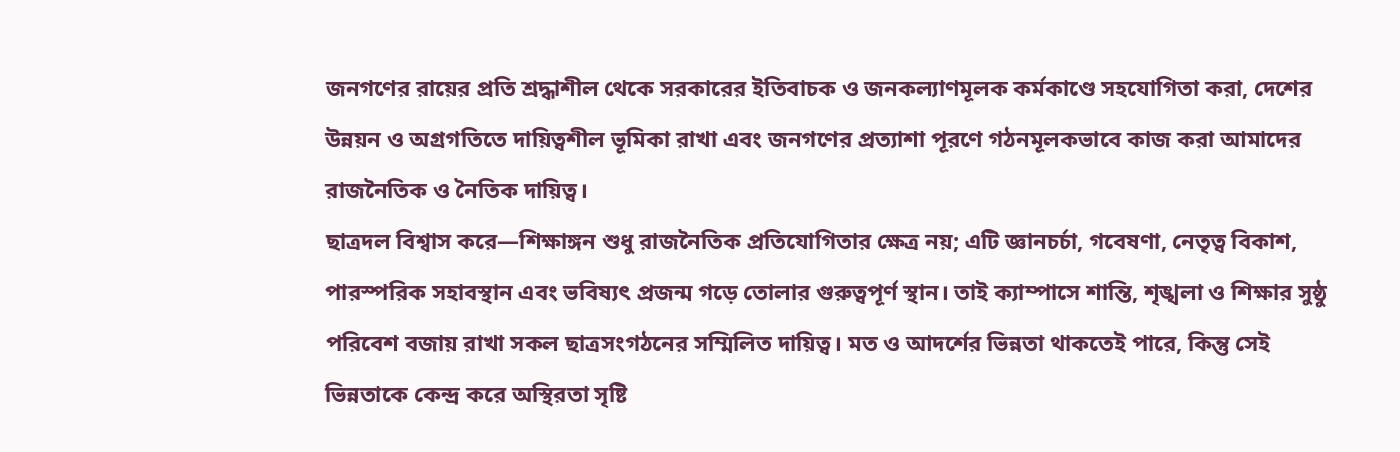জনগণের রায়ের প্রতি শ্রদ্ধাশীল থেকে সরকারের ইতিবাচক ও জনকল্যাণমূলক কর্মকাণ্ডে সহযোগিতা করা, দেশের উন্নয়ন ও অগ্রগতিতে দায়িত্বশীল ভূমিকা রাখা এবং জনগণের প্রত্যাশা পূরণে গঠনমূলকভাবে কাজ করা আমাদের রাজনৈতিক ও নৈতিক দায়িত্ব।
ছাত্রদল বিশ্বাস করে—শিক্ষাঙ্গন শুধু রাজনৈতিক প্রতিযোগিতার ক্ষেত্র নয়; এটি জ্ঞানচর্চা, গবেষণা, নেতৃত্ব বিকাশ, পারস্পরিক সহাবস্থান এবং ভবিষ্যৎ প্রজন্ম গড়ে তোলার গুরুত্বপূর্ণ স্থান। তাই ক্যাম্পাসে শান্তি, শৃঙ্খলা ও শিক্ষার সুষ্ঠু পরিবেশ বজায় রাখা সকল ছাত্রসংগঠনের সম্মিলিত দায়িত্ব। মত ও আদর্শের ভিন্নতা থাকতেই পারে, কিন্তু সেই ভিন্নতাকে কেন্দ্র করে অস্থিরতা সৃষ্টি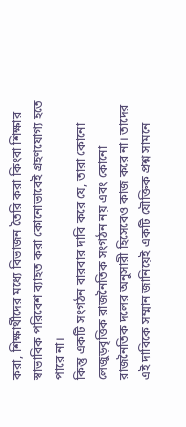করা, শিক্ষার্থীদের মধ্যে বিভাজন তৈরি করা কিংবা শিক্ষার স্বাভাবিক পরিবেশ ব্যাহত করা কোনোভাবেই গ্রহণযোগ্য হতে পারে না।
কিন্তু একটি সংগঠন বারবার দাবি করে যে, তারা কোনো লেজুড়বৃত্তিক রাজনৈতিক সংগঠন নয় এবং কোনো রাজনৈতিক দলের অনুসারী হিসেবেও কাজ করে না। তাদের এই দাবিকে সম্মান জানিয়েই একটি যৌক্তিক প্রশ্ন সামনে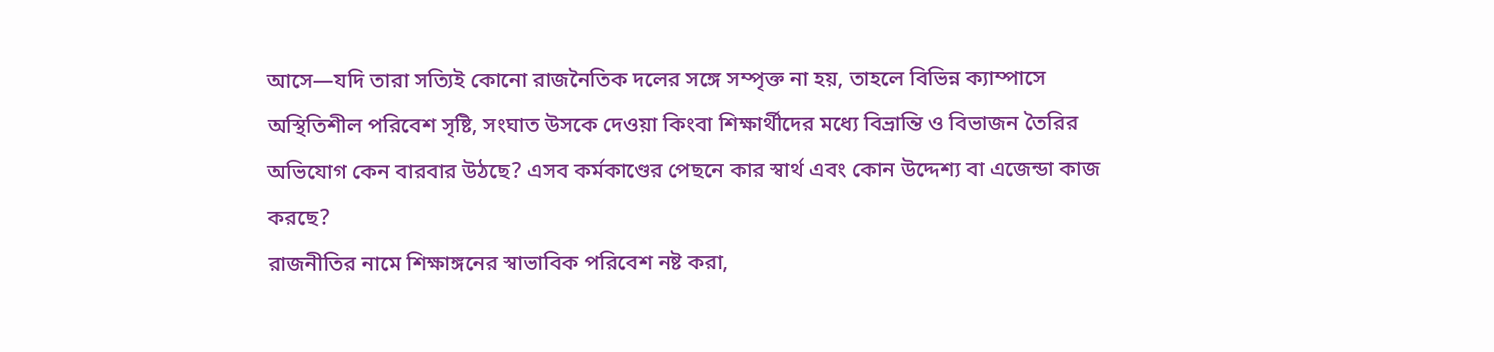আসে—যদি তারা সত্যিই কোনো রাজনৈতিক দলের সঙ্গে সম্পৃক্ত না হয়, তাহলে বিভিন্ন ক্যাম্পাসে অস্থিতিশীল পরিবেশ সৃষ্টি, সংঘাত উসকে দেওয়া কিংবা শিক্ষার্থীদের মধ্যে বিভ্রান্তি ও বিভাজন তৈরির অভিযোগ কেন বারবার উঠছে? এসব কর্মকাণ্ডের পেছনে কার স্বার্থ এবং কোন উদ্দেশ্য বা এজেন্ডা কাজ করছে?
রাজনীতির নামে শিক্ষাঙ্গনের স্বাভাবিক পরিবেশ নষ্ট করা,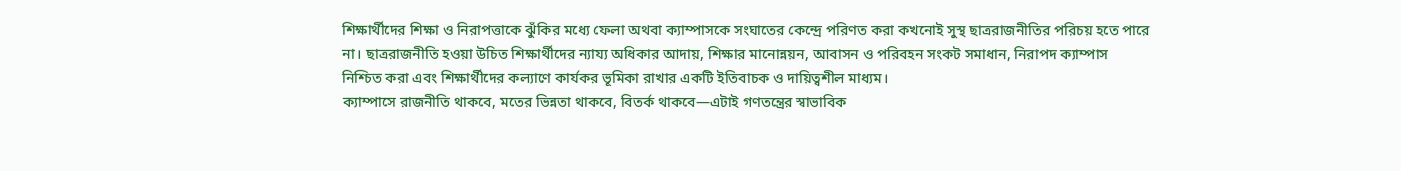শিক্ষার্থীদের শিক্ষা ও নিরাপত্তাকে ঝুঁকির মধ্যে ফেলা অথবা ক্যাম্পাসকে সংঘাতের কেন্দ্রে পরিণত করা কখনোই সুস্থ ছাত্ররাজনীতির পরিচয় হতে পারে না। ছাত্ররাজনীতি হওয়া উচিত শিক্ষার্থীদের ন্যায্য অধিকার আদায়, শিক্ষার মানোন্নয়ন, আবাসন ও পরিবহন সংকট সমাধান, নিরাপদ ক্যাম্পাস নিশ্চিত করা এবং শিক্ষার্থীদের কল্যাণে কার্যকর ভূমিকা রাখার একটি ইতিবাচক ও দায়িত্বশীল মাধ্যম।
ক্যাম্পাসে রাজনীতি থাকবে, মতের ভিন্নতা থাকবে, বিতর্ক থাকবে—এটাই গণতন্ত্রের স্বাভাবিক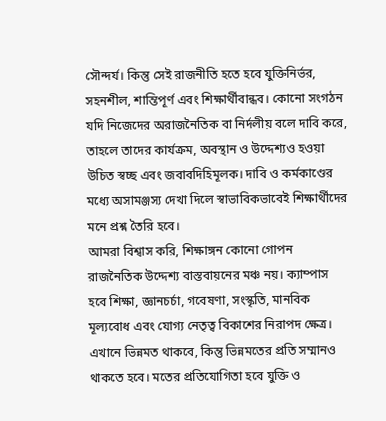সৌন্দর্য। কিন্তু সেই রাজনীতি হতে হবে যুক্তিনির্ভর, সহনশীল, শান্তিপূর্ণ এবং শিক্ষার্থীবান্ধব। কোনো সংগঠন যদি নিজেদের অরাজনৈতিক বা নির্দলীয় বলে দাবি করে, তাহলে তাদের কার্যক্রম, অবস্থান ও উদ্দেশ্যও হওয়া উচিত স্বচ্ছ এবং জবাবদিহিমূলক। দাবি ও কর্মকাণ্ডের মধ্যে অসামঞ্জস্য দেখা দিলে স্বাভাবিকভাবেই শিক্ষার্থীদের মনে প্রশ্ন তৈরি হবে।
আমরা বিশ্বাস করি, শিক্ষাঙ্গন কোনো গোপন রাজনৈতিক উদ্দেশ্য বাস্তবায়নের মঞ্চ নয়। ক্যাম্পাস হবে শিক্ষা, জ্ঞানচর্চা, গবেষণা, সংস্কৃতি, মানবিক মূল্যবোধ এবং যোগ্য নেতৃত্ব বিকাশের নিরাপদ ক্ষেত্র। এখানে ভিন্নমত থাকবে, কিন্তু ভিন্নমতের প্রতি সম্মানও থাকতে হবে। মতের প্রতিযোগিতা হবে যুক্তি ও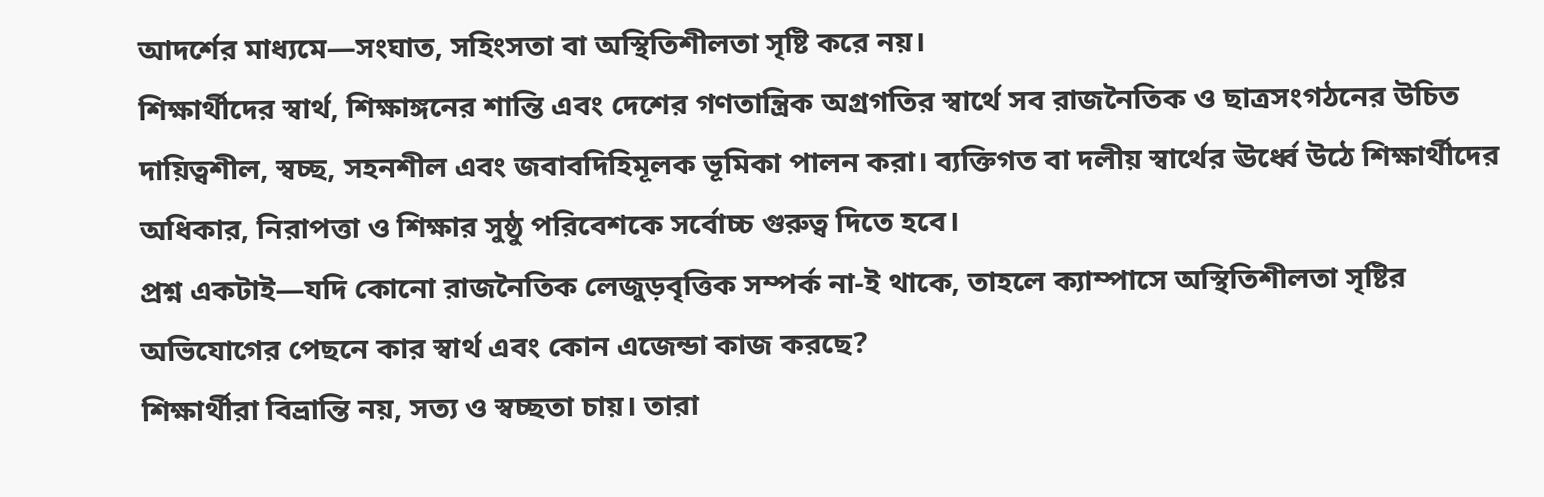আদর্শের মাধ্যমে—সংঘাত, সহিংসতা বা অস্থিতিশীলতা সৃষ্টি করে নয়।
শিক্ষার্থীদের স্বার্থ, শিক্ষাঙ্গনের শান্তি এবং দেশের গণতান্ত্রিক অগ্রগতির স্বার্থে সব রাজনৈতিক ও ছাত্রসংগঠনের উচিত দায়িত্বশীল, স্বচ্ছ, সহনশীল এবং জবাবদিহিমূলক ভূমিকা পালন করা। ব্যক্তিগত বা দলীয় স্বার্থের ঊর্ধ্বে উঠে শিক্ষার্থীদের অধিকার, নিরাপত্তা ও শিক্ষার সুষ্ঠু পরিবেশকে সর্বোচ্চ গুরুত্ব দিতে হবে।
প্রশ্ন একটাই—যদি কোনো রাজনৈতিক লেজুড়বৃত্তিক সম্পর্ক না-ই থাকে, তাহলে ক্যাম্পাসে অস্থিতিশীলতা সৃষ্টির অভিযোগের পেছনে কার স্বার্থ এবং কোন এজেন্ডা কাজ করছে?
শিক্ষার্থীরা বিভ্রান্তি নয়, সত্য ও স্বচ্ছতা চায়। তারা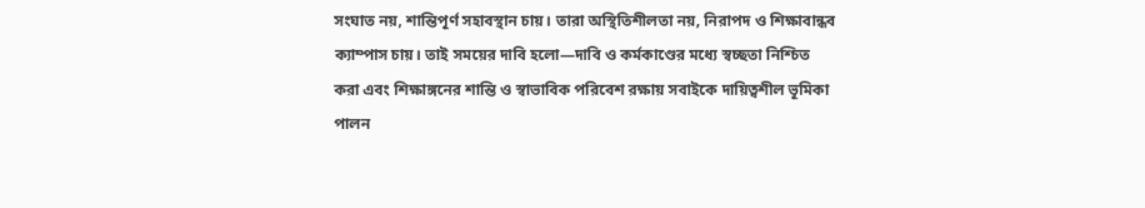সংঘাত নয়, শান্তিপূর্ণ সহাবস্থান চায়। তারা অস্থিতিশীলতা নয়, নিরাপদ ও শিক্ষাবান্ধব ক্যাম্পাস চায়। তাই সময়ের দাবি হলো—দাবি ও কর্মকাণ্ডের মধ্যে স্বচ্ছতা নিশ্চিত করা এবং শিক্ষাঙ্গনের শান্তি ও স্বাভাবিক পরিবেশ রক্ষায় সবাইকে দায়িত্বশীল ভূমিকা পালন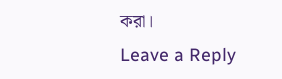করা।
Leave a Reply